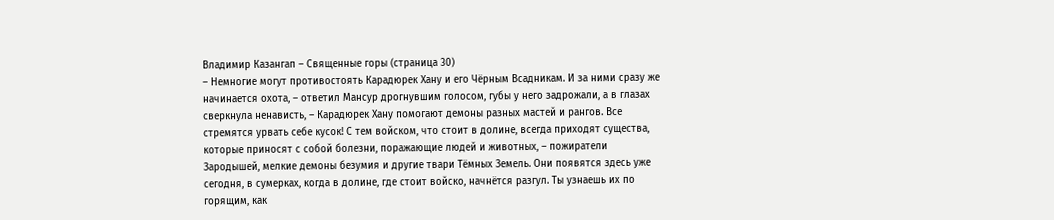Владимир Казангап – Священные горы (страница 30)
– Немногие могут противостоять Карадюрек Хану и его Чёрным Всадникам. И за ними сразу же начинается охота, – ответил Мансур дрогнувшим голосом, губы у него задрожали, а в глазах сверкнула ненависть, – Карадюрек Хану помогают демоны разных мастей и рангов. Все стремятся урвать себе кусок! С тем войском, что стоит в долине, всегда приходят существа, которые приносят с собой болезни, поражающие людей и животных, – пожиратели Зародышей, мелкие демоны безумия и другие твари Тёмных Земель. Они появятся здесь уже сегодня, в сумерках, когда в долине, где стоит войско, начнётся разгул. Ты узнаешь их по горящим, как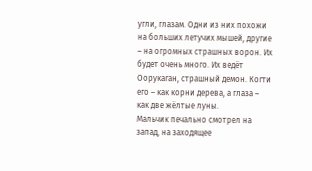угли, глазам. Одни из них похожи на больших летучих мышей, другие – на огромных страшных ворон. Их будет очень много. Их ведёт Оорукаган, страшный демон. Когти его – как корни дерева, а глаза – как две жёлтые луны.
Мальчик печально смотрел на запад, на заходящее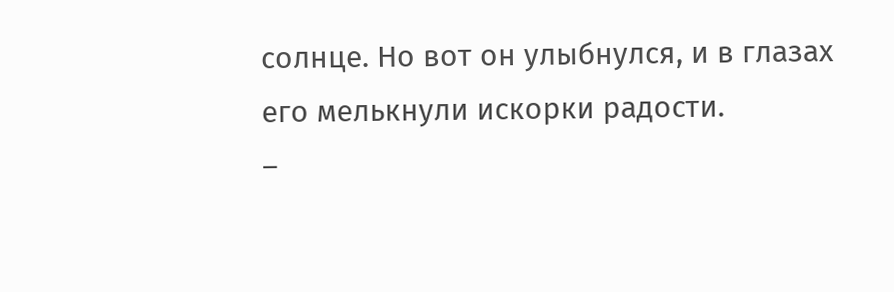солнце. Но вот он улыбнулся, и в глазах его мелькнули искорки радости.
–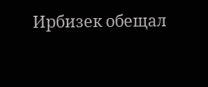Ирбизек обещал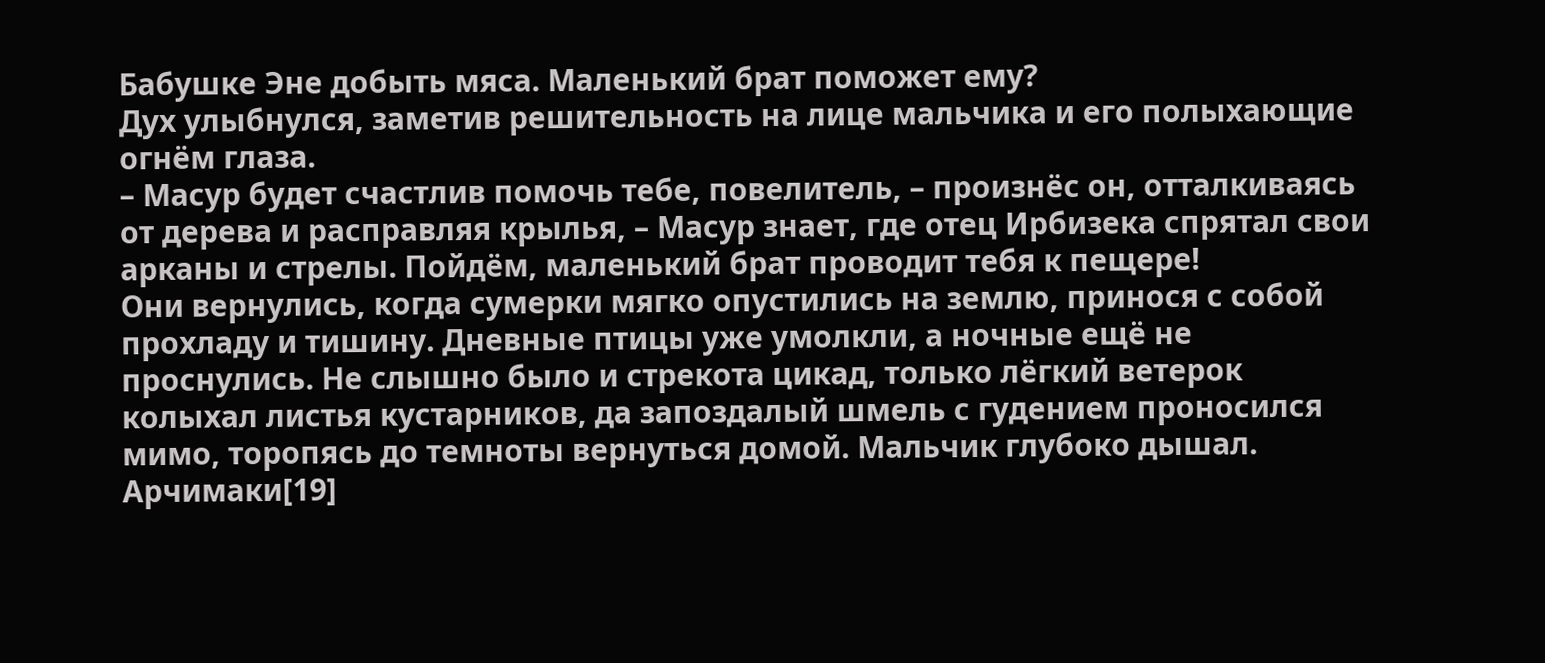Бабушке Эне добыть мяса. Маленький брат поможет ему?
Дух улыбнулся, заметив решительность на лице мальчика и его полыхающие огнём глаза.
– Масур будет счастлив помочь тебе, повелитель, – произнёс он, отталкиваясь от дерева и расправляя крылья, – Масур знает, где отец Ирбизека спрятал свои арканы и стрелы. Пойдём, маленький брат проводит тебя к пещере!
Они вернулись, когда сумерки мягко опустились на землю, принося с собой прохладу и тишину. Дневные птицы уже умолкли, а ночные ещё не проснулись. Не слышно было и стрекота цикад, только лёгкий ветерок колыхал листья кустарников, да запоздалый шмель с гудением проносился мимо, торопясь до темноты вернуться домой. Мальчик глубоко дышал. Арчимаки[19]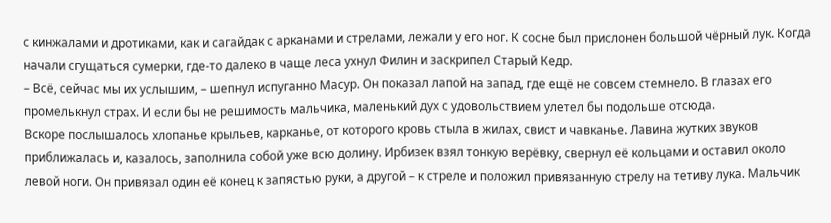с кинжалами и дротиками, как и сагайдак с арканами и стрелами, лежали у его ног. К сосне был прислонен большой чёрный лук. Когда начали сгущаться сумерки, где-то далеко в чаще леса ухнул Филин и заскрипел Старый Кедр.
– Всё, сейчас мы их услышим, – шепнул испуганно Масур. Он показал лапой на запад, где ещё не совсем стемнело. В глазах его промелькнул страх. И если бы не решимость мальчика, маленький дух с удовольствием улетел бы подольше отсюда.
Вскоре послышалось хлопанье крыльев, карканье, от которого кровь стыла в жилах, свист и чавканье. Лавина жутких звуков приближалась и, казалось, заполнила собой уже всю долину. Ирбизек взял тонкую верёвку, свернул её кольцами и оставил около левой ноги. Он привязал один её конец к запястью руки, а другой – к стреле и положил привязанную стрелу на тетиву лука. Мальчик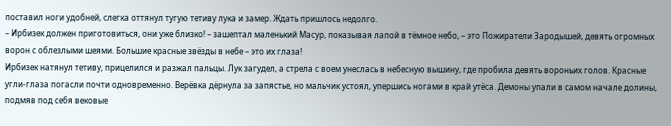поставил ноги удобней, слегка оттянул тугую тетиву лука и замер. Ждать пришлось недолго.
– Ирбизек должен приготовиться, они уже близко! – зашептал маленький Масур, показывая лапой в тёмное небо, – это Пожиратели Зародышей, девять огромных ворон с облезлыми шеями. Большие красные звёзды в небе – это их глаза!
Ирбизек натянул тетиву, прицелился и разжал пальцы. Лук загудел, а стрела с воем унеслась в небесную вышину, где пробила девять вороньих голов. Красные угли-глаза погасли почти одновременно. Верёвка дёрнула за запястье, но мальчик устоял, упершись ногами в край утёса. Демоны упали в самом начале долины, подмяв под себя вековые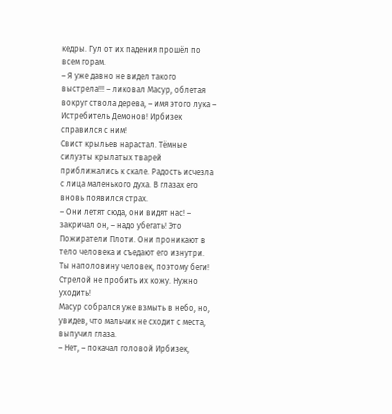кедры. Гул от их падения прошёл по всем горам.
– Я уже давно не видел такого выстрела!!! – ликовал Масур, облетая вокруг ствола дерева, – имя этого лука – Истребитель Демонов! Ирбизек справился с ним!
Свист крыльев нарастал. Тёмные силуэты крылатых тварей приближались к скале. Радость исчезла с лица маленького духа. В глазах его вновь появился страх.
– Они летят сюда, они видят нас! – закричал он, – надо убегать! Это Пожиратели Плоти. Они проникают в тело человека и съедают его изнутри. Ты наполовину человек, поэтому беги! Стрелой не пробить их кожу. Нужно уходить!
Масур собрался уже взмыть в небо, но, увидев, что мальчик не сходит с места, выпучил глаза.
– Нет, – покачал головой Ирбизек,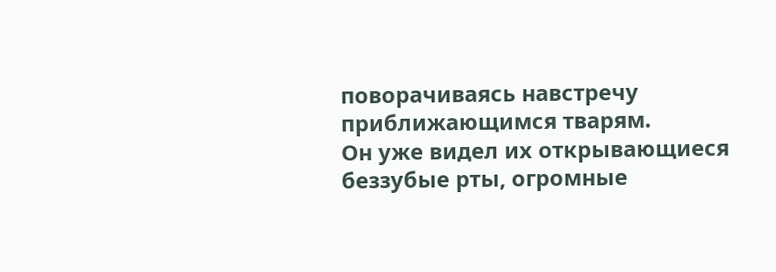поворачиваясь навстречу приближающимся тварям.
Он уже видел их открывающиеся беззубые рты, огромные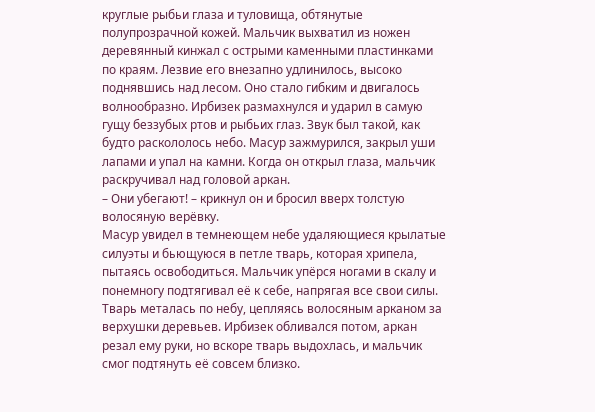круглые рыбьи глаза и туловища, обтянутые полупрозрачной кожей. Мальчик выхватил из ножен деревянный кинжал с острыми каменными пластинками по краям. Лезвие его внезапно удлинилось, высоко поднявшись над лесом. Оно стало гибким и двигалось волнообразно. Ирбизек размахнулся и ударил в самую гущу беззубых ртов и рыбьих глаз. Звук был такой, как будто раскололось небо. Масур зажмурился, закрыл уши лапами и упал на камни. Когда он открыл глаза, мальчик раскручивал над головой аркан.
– Они убегают! – крикнул он и бросил вверх толстую волосяную верёвку.
Масур увидел в темнеющем небе удаляющиеся крылатые силуэты и бьющуюся в петле тварь, которая хрипела, пытаясь освободиться. Мальчик упёрся ногами в скалу и понемногу подтягивал её к себе, напрягая все свои силы. Тварь металась по небу, цепляясь волосяным арканом за верхушки деревьев. Ирбизек обливался потом, аркан резал ему руки, но вскоре тварь выдохлась, и мальчик смог подтянуть её совсем близко.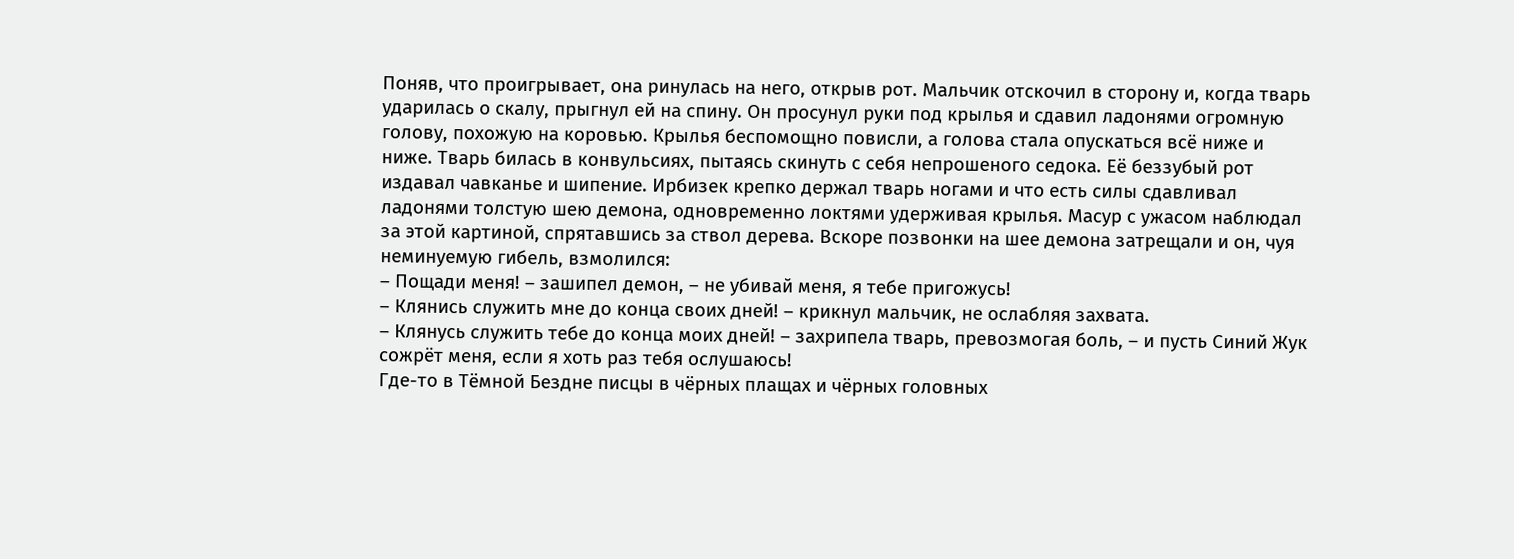Поняв, что проигрывает, она ринулась на него, открыв рот. Мальчик отскочил в сторону и, когда тварь ударилась о скалу, прыгнул ей на спину. Он просунул руки под крылья и сдавил ладонями огромную голову, похожую на коровью. Крылья беспомощно повисли, а голова стала опускаться всё ниже и ниже. Тварь билась в конвульсиях, пытаясь скинуть с себя непрошеного седока. Её беззубый рот издавал чавканье и шипение. Ирбизек крепко держал тварь ногами и что есть силы сдавливал ладонями толстую шею демона, одновременно локтями удерживая крылья. Масур с ужасом наблюдал за этой картиной, спрятавшись за ствол дерева. Вскоре позвонки на шее демона затрещали и он, чуя неминуемую гибель, взмолился:
– Пощади меня! – зашипел демон, – не убивай меня, я тебе пригожусь!
– Клянись служить мне до конца своих дней! – крикнул мальчик, не ослабляя захвата.
– Клянусь служить тебе до конца моих дней! – захрипела тварь, превозмогая боль, – и пусть Синий Жук сожрёт меня, если я хоть раз тебя ослушаюсь!
Где-то в Тёмной Бездне писцы в чёрных плащах и чёрных головных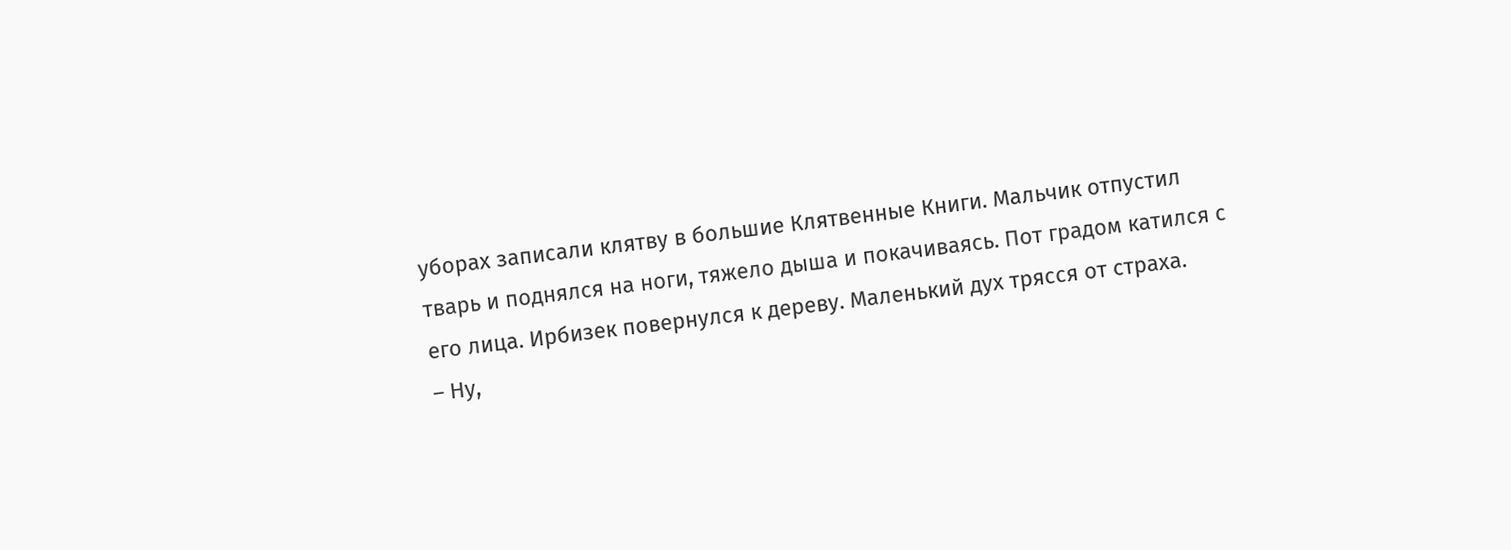уборах записали клятву в большие Клятвенные Книги. Мальчик отпустил тварь и поднялся на ноги, тяжело дыша и покачиваясь. Пот градом катился с его лица. Ирбизек повернулся к дереву. Маленький дух трясся от страха.
– Ну,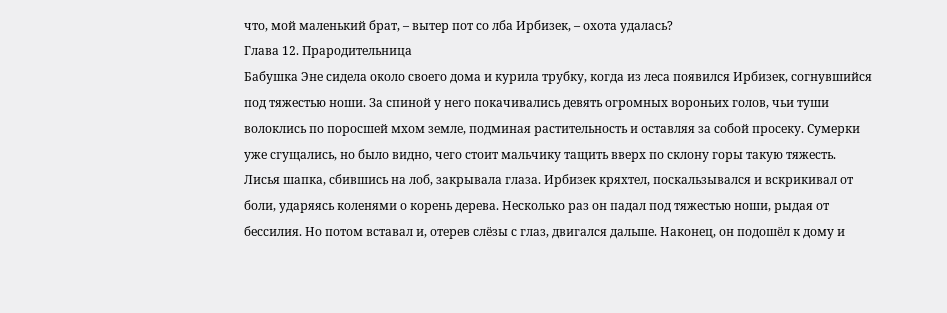что, мой маленький брат, – вытер пот со лба Ирбизек, – охота удалась?
Глава 12. Прародительница
Бабушка Эне сидела около своего дома и курила трубку, когда из леса появился Ирбизек, согнувшийся под тяжестью ноши. За спиной у него покачивались девять огромных вороньих голов, чьи туши волоклись по поросшей мхом земле, подминая растительность и оставляя за собой просеку. Сумерки уже сгущались, но было видно, чего стоит мальчику тащить вверх по склону горы такую тяжесть.
Лисья шапка, сбившись на лоб, закрывала глаза. Ирбизек кряхтел, поскальзывался и вскрикивал от боли, ударяясь коленями о корень дерева. Несколько раз он падал под тяжестью ноши, рыдая от бессилия. Но потом вставал и, отерев слёзы с глаз, двигался дальше. Наконец, он подошёл к дому и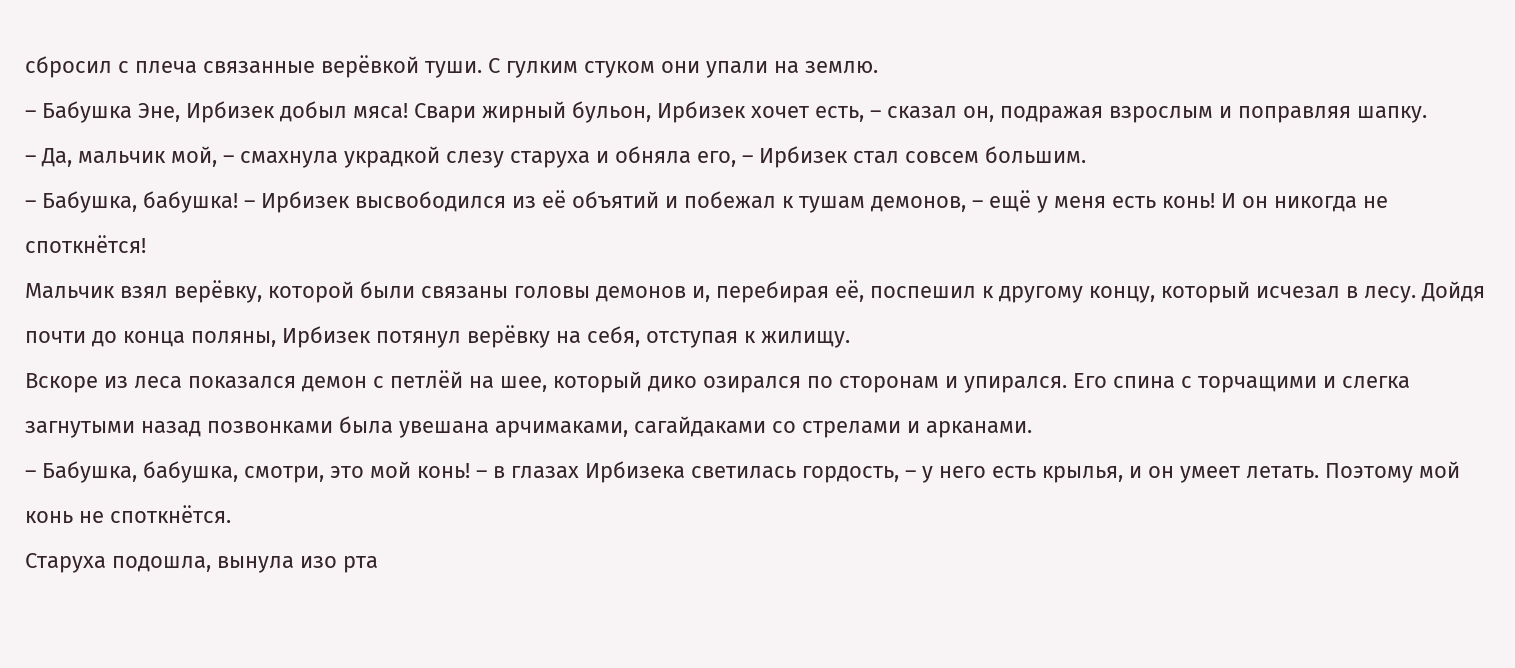сбросил с плеча связанные верёвкой туши. С гулким стуком они упали на землю.
– Бабушка Эне, Ирбизек добыл мяса! Свари жирный бульон, Ирбизек хочет есть, – сказал он, подражая взрослым и поправляя шапку.
– Да, мальчик мой, – смахнула украдкой слезу старуха и обняла его, – Ирбизек стал совсем большим.
– Бабушка, бабушка! – Ирбизек высвободился из её объятий и побежал к тушам демонов, – ещё у меня есть конь! И он никогда не споткнётся!
Мальчик взял верёвку, которой были связаны головы демонов и, перебирая её, поспешил к другому концу, который исчезал в лесу. Дойдя почти до конца поляны, Ирбизек потянул верёвку на себя, отступая к жилищу.
Вскоре из леса показался демон с петлёй на шее, который дико озирался по сторонам и упирался. Его спина с торчащими и слегка загнутыми назад позвонками была увешана арчимаками, сагайдаками со стрелами и арканами.
– Бабушка, бабушка, смотри, это мой конь! – в глазах Ирбизека светилась гордость, – у него есть крылья, и он умеет летать. Поэтому мой конь не споткнётся.
Старуха подошла, вынула изо рта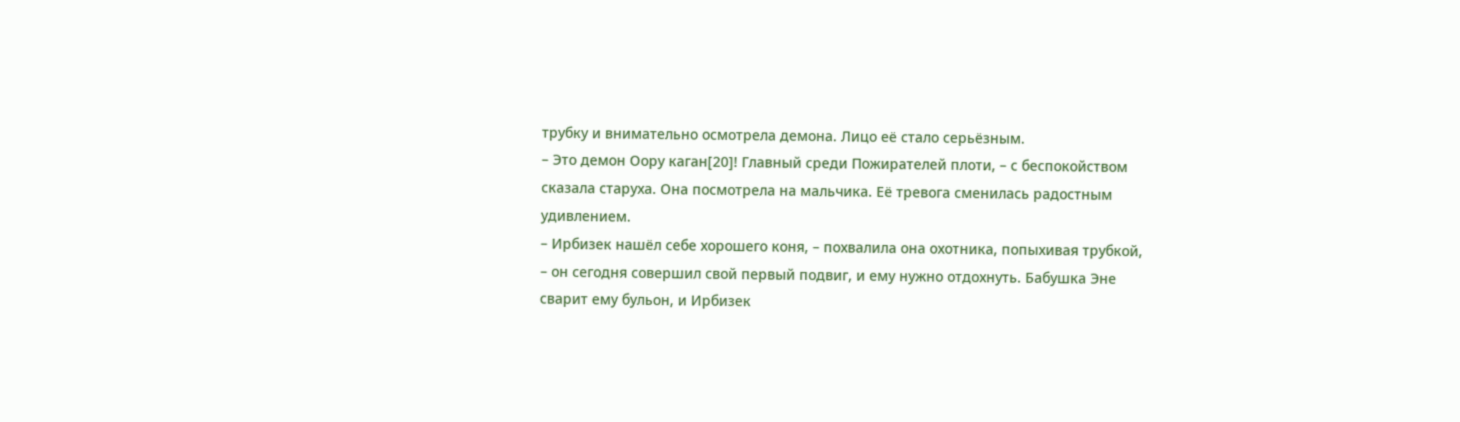трубку и внимательно осмотрела демона. Лицо её стало серьёзным.
– Это демон Оору каган[20]! Главный среди Пожирателей плоти, – с беспокойством сказала старуха. Она посмотрела на мальчика. Её тревога сменилась радостным удивлением.
– Ирбизек нашёл себе хорошего коня, – похвалила она охотника, попыхивая трубкой, – он сегодня совершил свой первый подвиг, и ему нужно отдохнуть. Бабушка Эне сварит ему бульон, и Ирбизек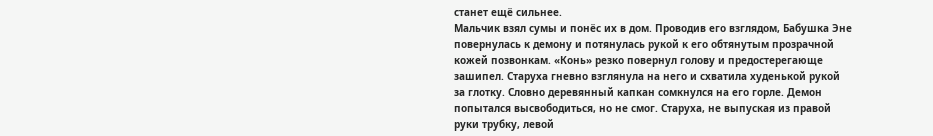станет ещё сильнее.
Мальчик взял сумы и понёс их в дом. Проводив его взглядом, Бабушка Эне повернулась к демону и потянулась рукой к его обтянутым прозрачной кожей позвонкам. «Конь» резко повернул голову и предостерегающе зашипел. Старуха гневно взглянула на него и схватила худенькой рукой за глотку. Словно деревянный капкан сомкнулся на его горле. Демон попытался высвободиться, но не смог. Старуха, не выпуская из правой руки трубку, левой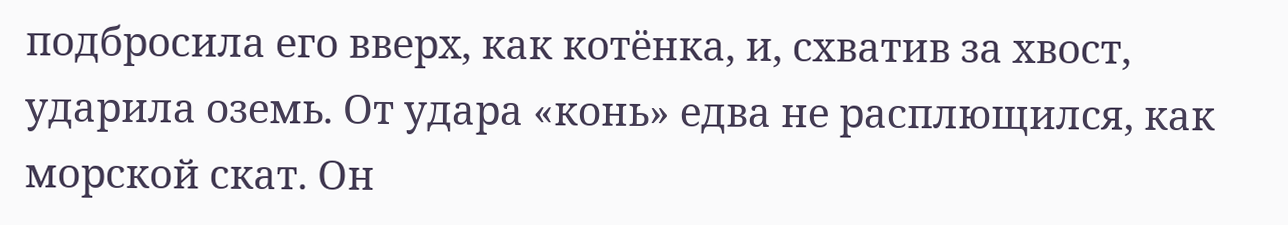подбросила его вверх, как котёнка, и, схватив за хвост, ударила оземь. От удара «конь» едва не расплющился, как морской скат. Он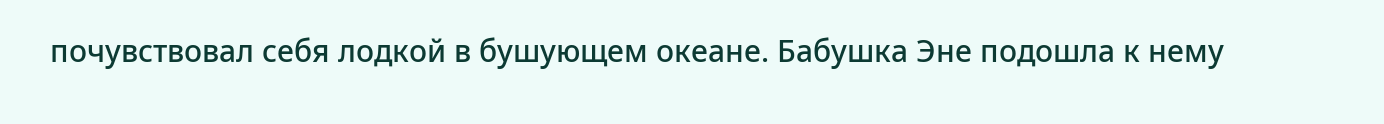почувствовал себя лодкой в бушующем океане. Бабушка Эне подошла к нему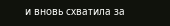и вновь схватила за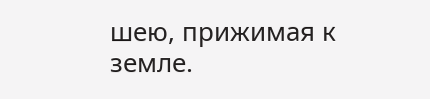шею, прижимая к земле.